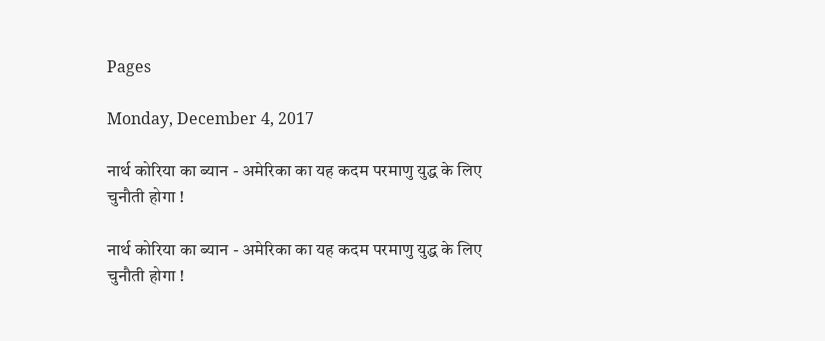Pages

Monday, December 4, 2017

नार्थ कोरिया का ब्यान - अमेरिका का यह कदम परमाणु युद्ध के लिए चुनौती होगा !

नार्थ कोरिया का ब्यान - अमेरिका का यह कदम परमाणु युद्ध के लिए चुनौती होगा !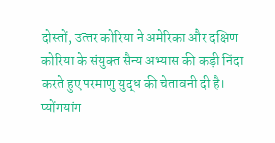दोस्तों, उत्‍तर कोरिया ने अमेरिका और दक्षिण कोरिया के संयुक्‍त सैन्‍य अभ्‍यास की कड़ी निंदा करते हुए परमाणु युद्ध की चेतावनी दी है।
प्‍योंगयांग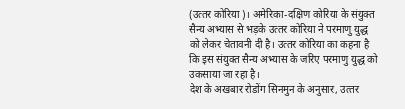(उत्‍तर कोरिया)। अमेरिका-दक्षिण कोरिया के संयुक्‍त सैन्‍य अभ्‍यास से भड़के उत्‍तर कोरिया ने परमाणु युद्ध को लेकर चेतावनी दी है। उत्‍तर कोरिया का कहना है कि इस संयुक्‍त सैन्‍य अभ्‍यास के जरिए परमाणु युद्ध को उकसाया जा रहा है।
देश के अखबार रोडोंग सिनमुन के अनुसार, उत्‍तर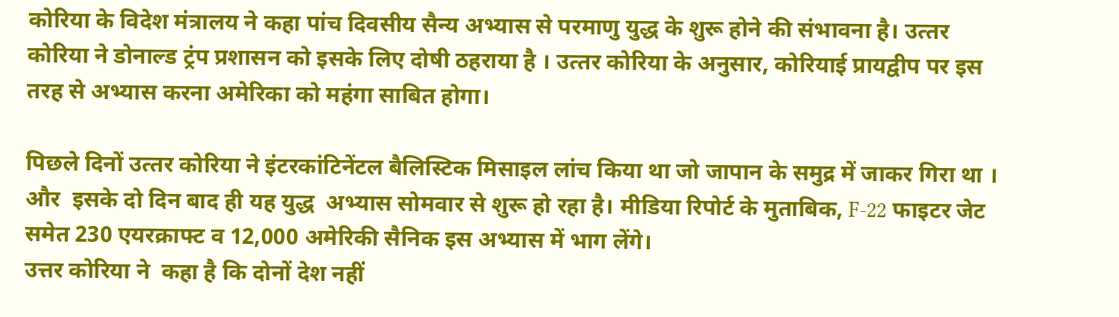कोरिया के विदेश मंत्रालय ने कहा पांच दिवसीय सैन्‍य अभ्‍यास से परमाणु युद्ध के शुरू होने की संभावना है। उत्‍तर कोरिया ने डोनाल्‍ड ट्रंप प्रशासन को इसके लिए दोषी ठहराया है । उत्‍तर कोरिया के अनुसार, कोरियाई प्रायद्वीप पर इस तरह से अभ्‍यास करना अमेरिका को महंगा साबित होगा।

पिछले दिनों उत्‍तर कोरिया ने इंटरकांटिनेंटल बैलिस्‍टिक मिसाइल लांच किया था जो जापान के समुद्र में जाकर गिरा था । और  इसके दो दिन बाद ही यह युद्ध  अभ्‍यास सोमवार से शुरू हो रहा है। मीडिया रिपोर्ट के मुताबिक, F-22 फाइटर जेट समेत 230 एयरक्राफ्ट व 12,000 अमेरिकी सैनिक इस अभ्‍यास में भाग लेंगे।
उत्तर कोरिया ने  कहा है कि दोनों देश नहीं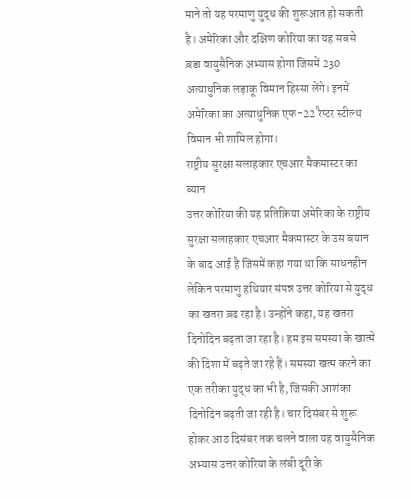माने तो यह परमाणु युद्ध की शुरूआत हो सकती है। अमेरिका और दक्षिण कोरिया का यह सबसे ब़डा वायुसैनिक अभ्यास होगा जिसमें 230 अत्याधुनिक लड़ाकू विमान हिस्सा लेंगे। इनमें अमेरिका का अत्याधुनिक एफ-22 रैप्टर स्टील्थ विमान भी शामिल होगा।
राष्ट्रीय सुरक्षा सलाहकार एचआर मैकमास्टर का ब्यान
उत्तर कोरिया की यह प्रतिक्रिया अमेरिका के राष्ट्रीय सुरक्षा सलाहकार एचआर मैकमास्टर के उस बयान के बाद आई है जिसमें कहा गया था कि साधनहीन लेकिन परमाणु हथियार संपन्न उत्तर कोरिया से युद्ध का खतरा ब़ढ रहा है। उन्होंने कहा, यह खतरा दिनोदिन बढ़ता जा रहा है। हम इस समस्या के खात्मे की दिशा में बढ़ते जा रहे हैं। समस्या खत्म करने का एक तरीका युद्ध का भी है, जिसकी आशंका दिनोदिन बढ़ती जा रही है। चार दिसंबर से शुरू होकर आठ दिसंबर तक चलने वाला यह वायुसैनिक अभ्यास उत्तर कोरिया के लंबी दूरी के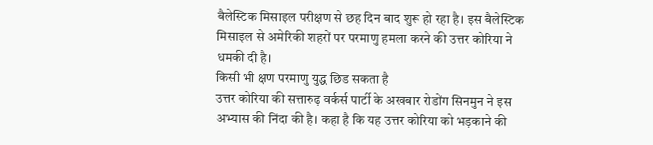बैलेस्टिक मिसाइल परीक्षण से छह दिन बाद शुरू हो रहा है। इस बैलेस्टिक मिसाइल से अमेरिकी शहरों पर परमाणु हमला करने की उत्तर कोरिया ने धमकी दी है।
किसी भी क्षण परमाणु युद्ध छिड सकता है
उत्तर कोरिया की सत्तारुढ़ वर्कर्स पार्टी के अखबार रोडोंग सिनमुन ने इस अभ्यास की निंदा की है। कहा है कि यह उत्तर कोरिया को भड़काने की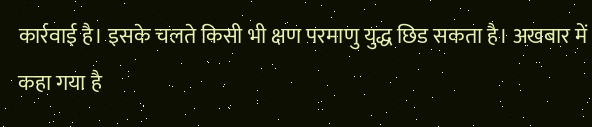कार्रवाई है। इसके चलते किसी भी क्षण परमाणु युद्ध छिड सकता है। अखबार में कहा गया है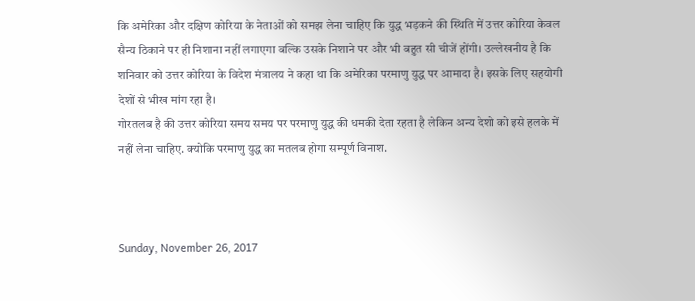कि अमेरिका और दक्षिण कोरिया के नेताओं को समझ लेना चाहिए कि युद्ध भड़कने की स्थिति में उत्तर कोरिया केवल सैन्य ठिकाने पर ही निशाना नहीं लगाएगा बल्कि उसके निशाने पर और भी बहुत सी चीजें होंगी। उल्लेखनीय है कि शनिवार को उत्तर कोरिया के विदेश मंत्रालय ने कहा था कि अमेरिका परमाणु युद्ध पर आमादा है। इसके लिए सहयोगी देशों से भीख मांग रहा है।
गोरतलब है की उत्तर कोरिया समय समय पर परमाणु युद्ध की धमकी देता रहता है लेकिन अन्य देशो को इसे हलके में नहीं लेना चाहिए. क्योकि परमाणु युद्ध का मतलब होगा सम्पूर्ण विनाश.



Sunday, November 26, 2017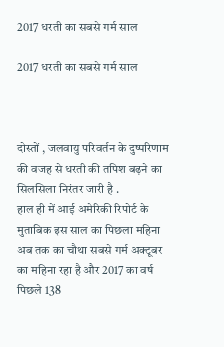2017 धरती का सबसे गर्म साल

2017 धरती का सबसे गर्म साल



दोस्तों , जलवायु परिवर्तन के दुष्परिणाम की वजह से धरती की तपिश बढ़ने का सिलसिला निरंतर जारी है .
हाल ही में आई अमेरिकी रिपोर्ट के मुताबिक इस साल का पिछला महिना अब तक का चौथा सबसे गर्म अक्टूबर का महिना रहा है और 2017 का वर्ष पिछले 138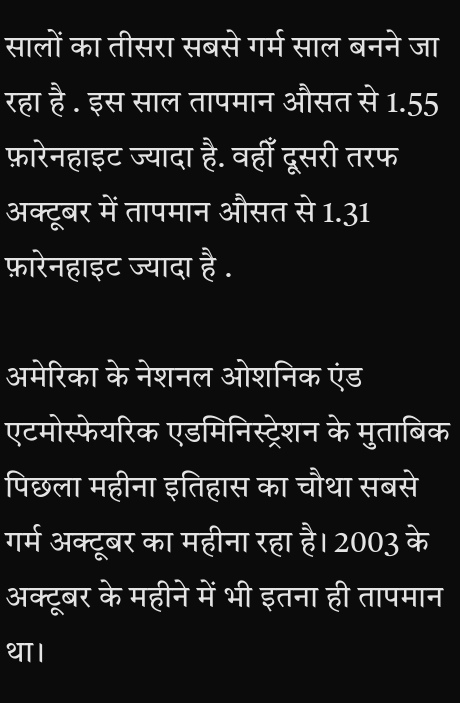सालों का तीसरा सबसे गर्म साल बनने जा रहा है . इस साल तापमान औसत से 1.55 फ़ारेनहाइट ज्यादा है. वहीँ दूसरी तरफ अक्टूबर में तापमान औसत से 1.31 फ़ारेनहाइट ज्यादा है .

अमेरिका के नेशनल ओशनिक एंड एटमोस्फेयरिक एडमिनिस्ट्रेशन के मुताबिक पिछला महीना इतिहास का चौथा सबसे गर्म अक्टूबर का महीना रहा है। 2003 के अक्टूबर के महीने में भी इतना ही तापमान था।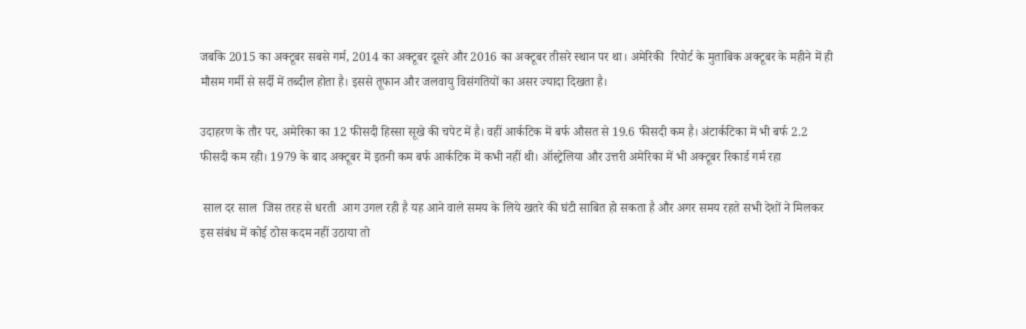जबकि 2015 का अक्टूबर सबसे गर्म, 2014 का अक्टूबर दूसरे और 2016 का अक्टूबर तीसरे स्थान पर था। अमेरिकी  रिपोर्ट के मुताबिक अक्टूबर के महीने में ही मौसम गर्मी से सर्दी में तब्दील होता है। इससे तूफान और जलवायु विसंगतियों का असर ज्यादा दिखता है।

उदाहरण के तौर पर, अमेरिका का 12 फीसदी हिस्सा सूखे की चपेट में है। वहीं आर्कटिक में बर्फ औसत से 19.6 फीसदी कम है। अंटार्कटिका में भी बर्फ 2.2 फीसदी कम रही। 1979 के बाद अक्टूबर में इतनी कम बर्फ आर्कटिक में कभी नहीं थी। ऑस्ट्रेलिया और उत्तरी अमेरिका में भी अक्टूबर रिकार्ड गर्म रहा

 साल दर साल  जिस तरह से धरती  आग उगल रही है यह आने वाले समय के लिये खतरे की घंटी साबित हो सकता है और अगर समय रहते सभी देशों ने मिलकर इस संबंध में कोई ठोस कदम नहीं उठाया तो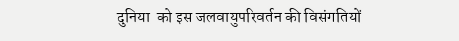दुनिया  को इस जलवायुपरिवर्तन की विसंगतियों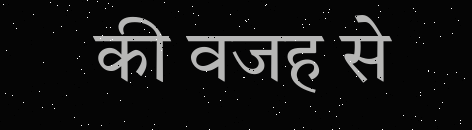की वजह से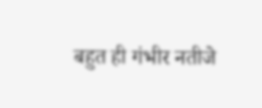बहुत ही गंभीर नतीजे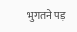भुगतने पड़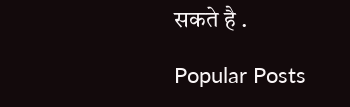सकते है .

Popular Posts